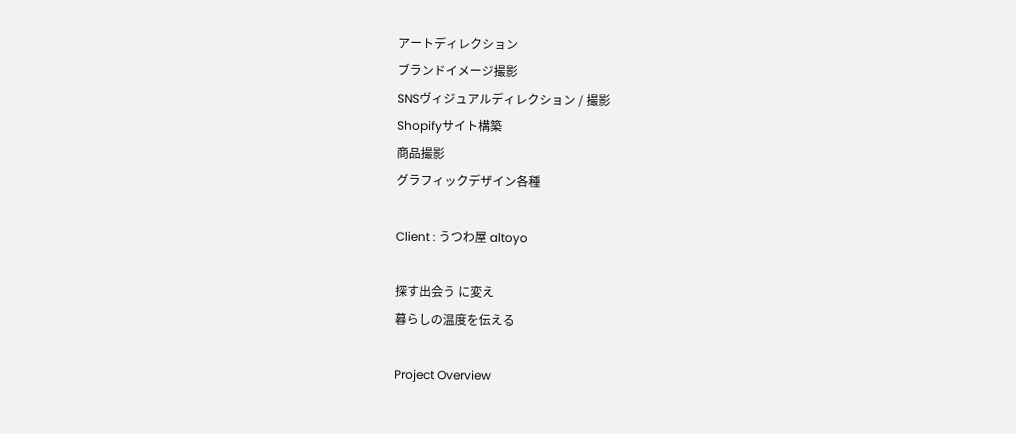アートディレクション
ブランドイメージ撮影
SNSヴィジュアルディレクション / 撮影
Shopifyサイト構築
商品撮影
グラフィックデザイン各種

Client : うつわ屋 altoyo

探す出会う に変え
暮らしの温度を伝える

Project Overview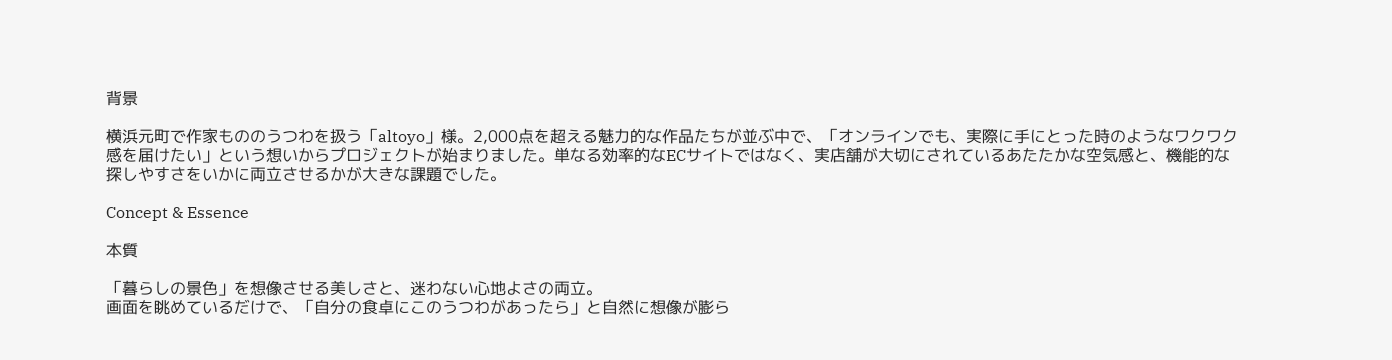背景

横浜元町で作家もののうつわを扱う「altoyo」様。2,000点を超える魅力的な作品たちが並ぶ中で、「オンラインでも、実際に手にとった時のようなワクワク感を届けたい」という想いからプロジェクトが始まりました。単なる効率的なECサイトではなく、実店舗が大切にされているあたたかな空気感と、機能的な探しやすさをいかに両立させるかが大きな課題でした。

Concept & Essence

本質

「暮らしの景色」を想像させる美しさと、迷わない心地よさの両立。
画面を眺めているだけで、「自分の食卓にこのうつわがあったら」と自然に想像が膨ら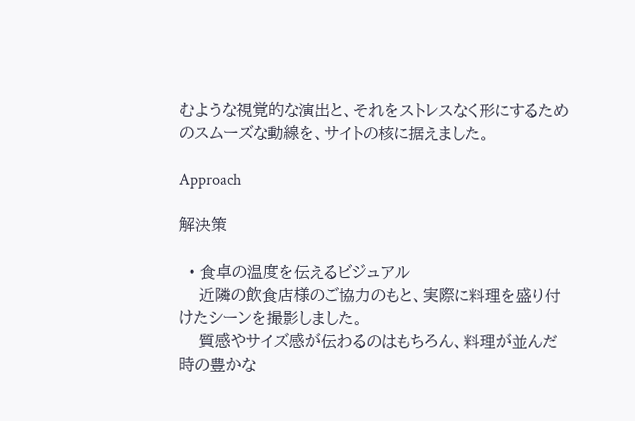むような視覚的な演出と、それをストレスなく形にするためのスムーズな動線を、サイトの核に据えました。

Approach

解決策

  • 食卓の温度を伝えるビジュアル
    近隣の飲食店様のご協力のもと、実際に料理を盛り付けたシーンを撮影しました。
    質感やサイズ感が伝わるのはもちろん、料理が並んだ時の豊かな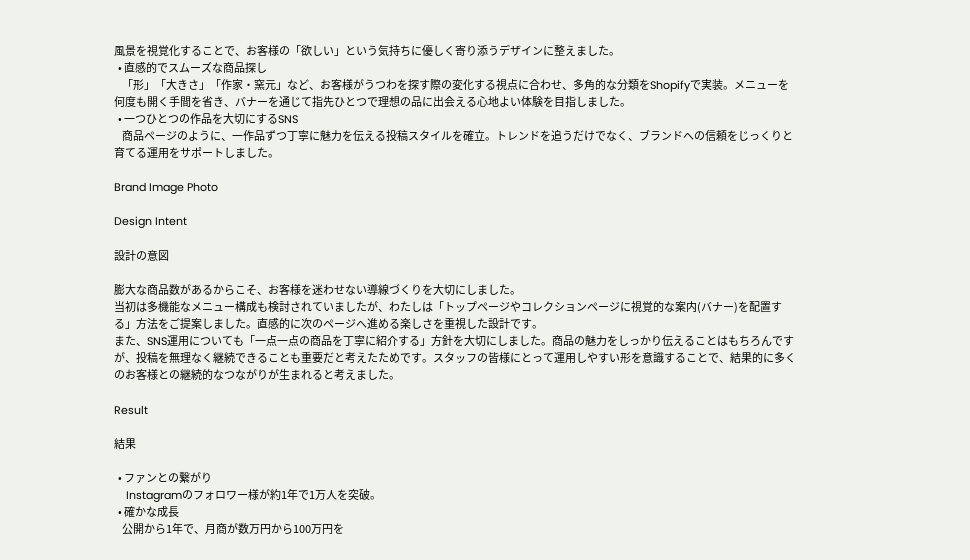風景を視覚化することで、お客様の「欲しい」という気持ちに優しく寄り添うデザインに整えました。
  • 直感的でスムーズな商品探し
    「形」「大きさ」「作家・窯元」など、お客様がうつわを探す際の変化する視点に合わせ、多角的な分類をShopifyで実装。メニューを何度も開く手間を省き、バナーを通じて指先ひとつで理想の品に出会える心地よい体験を目指しました。
  • 一つひとつの作品を大切にするSNS
    商品ページのように、一作品ずつ丁寧に魅力を伝える投稿スタイルを確立。トレンドを追うだけでなく、ブランドへの信頼をじっくりと育てる運用をサポートしました。

Brand Image Photo

Design Intent

設計の意図

膨大な商品数があるからこそ、お客様を迷わせない導線づくりを大切にしました。
当初は多機能なメニュー構成も検討されていましたが、わたしは「トップページやコレクションページに視覚的な案内(バナー)を配置する」方法をご提案しました。直感的に次のページへ進める楽しさを重視した設計です。
また、SNS運用についても「一点一点の商品を丁寧に紹介する」方針を大切にしました。商品の魅力をしっかり伝えることはもちろんですが、投稿を無理なく継続できることも重要だと考えたためです。スタッフの皆様にとって運用しやすい形を意識することで、結果的に多くのお客様との継続的なつながりが生まれると考えました。

Result

結果

  • ファンとの繋がり
    Instagramのフォロワー様が約1年で1万人を突破。
  • 確かな成長
    公開から1年で、月商が数万円から100万円を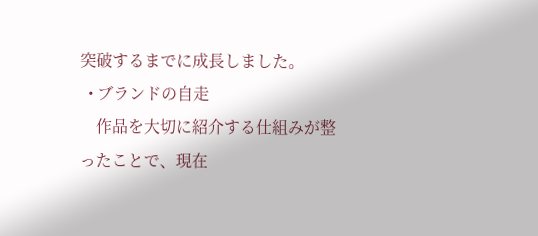突破するまでに成長しました。
  • ブランドの自走
    作品を大切に紹介する仕組みが整ったことで、現在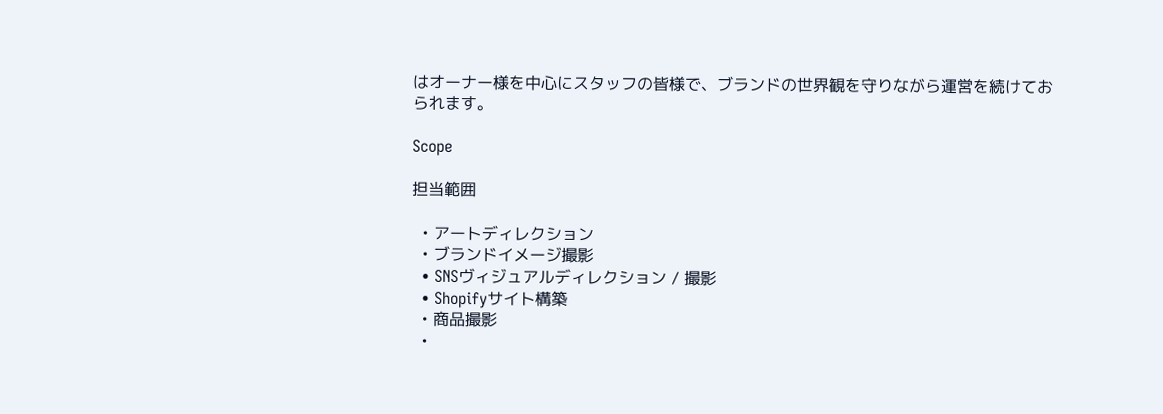はオーナー様を中心にスタッフの皆様で、ブランドの世界観を守りながら運営を続けておられます。

Scope

担当範囲

  • アートディレクション
  • ブランドイメージ撮影
  • SNSヴィジュアルディレクション / 撮影
  • Shopifyサイト構築
  • 商品撮影
  •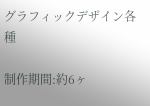グラフィックデザイン各種

制作期間:約6ヶ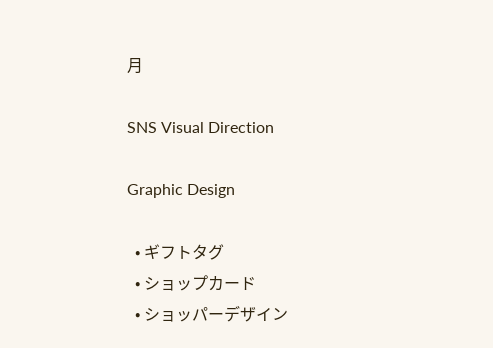月

SNS Visual Direction

Graphic Design

  • ギフトタグ
  • ショップカード
  • ショッパーデザイン